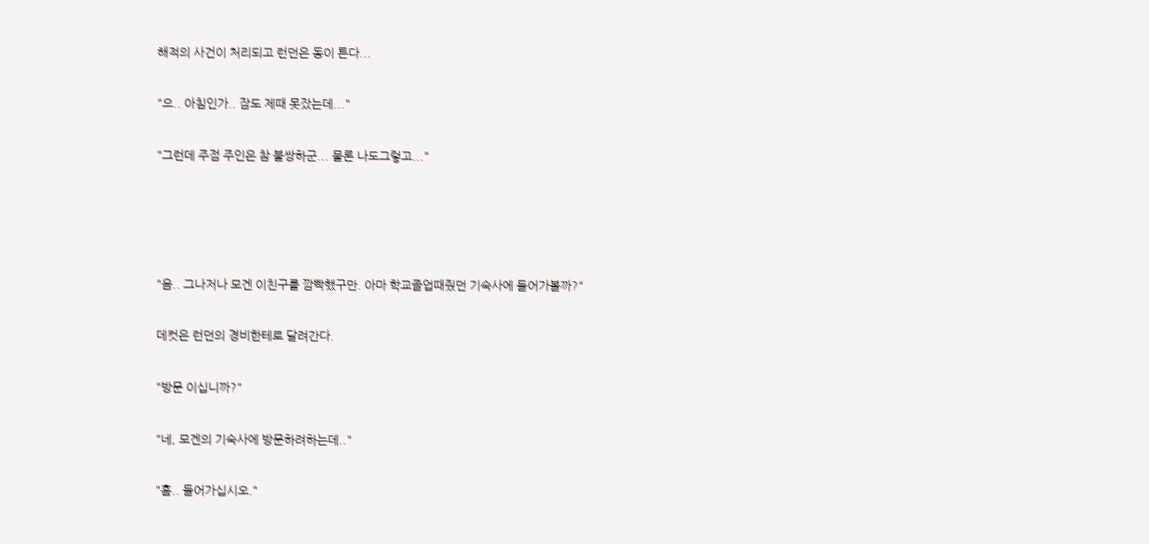해적의 사건이 처리되고 런던은 동이 튼다...

"으.. 아침인가.. 잠도 제때 못잤는데..."

"그런데 주점 주인은 참 불쌍하군... 물론 나도그렇고..."




"음.. 그나저나 모겐 이친구를 깜빡했구만. 아마 학교졸업때줬던 기숙사에 들어가볼까?"

데컷은 런던의 경비한테로 달려간다.

"방문 이십니까?"

"네, 모겐의 기숙사에 방문하려하는데.."

"흠.. 들어가십시오."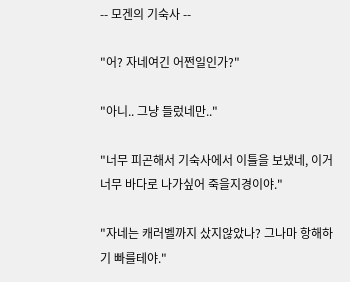-- 모겐의 기숙사 --

"어? 자네여긴 어쩐일인가?"

"아니.. 그냥 들렀네만.."

"너무 피곤해서 기숙사에서 이틀을 보냈네, 이거 너무 바다로 나가싶어 죽을지경이야."

"자네는 캐러벨까지 샀지않았나? 그나마 항해하기 빠를테야."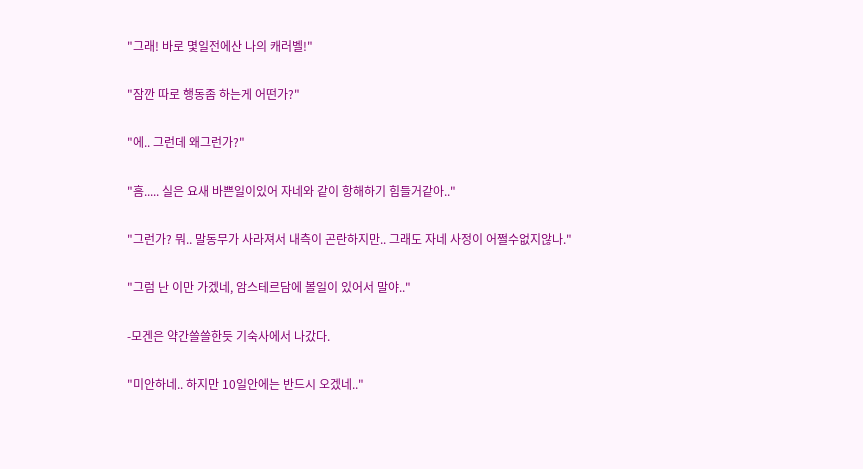"그래! 바로 몇일전에산 나의 캐러벨!"

"잠깐 따로 행동좀 하는게 어떤가?"

"에.. 그런데 왜그런가?"

"흠..... 실은 요새 바쁜일이있어 자네와 같이 항해하기 힘들거같아.."

"그런가? 뭐.. 말동무가 사라져서 내측이 곤란하지만.. 그래도 자네 사정이 어쩔수없지않나."

"그럼 난 이만 가겠네, 암스테르담에 볼일이 있어서 말야.."

-모겐은 약간쓸쓸한듯 기숙사에서 나갔다.

"미안하네.. 하지만 10일안에는 반드시 오겠네.."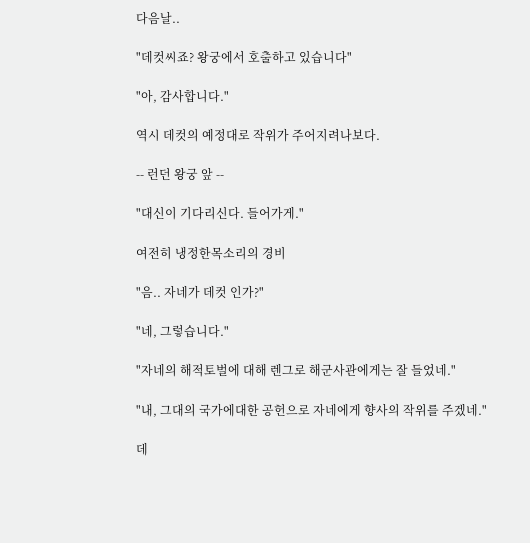다음날..

"데컷씨죠? 왕궁에서 호출하고 있습니다"

"아, 감사합니다."

역시 데컷의 예정대로 작위가 주어지려나보다.

-- 런던 왕궁 앞 --

"대신이 기다리신다. 들어가게."

여전히 냉정한목소리의 경비

"음.. 자네가 데컷 인가?"

"네, 그렇습니다."

"자네의 해적토벌에 대해 렌그로 해군사관에게는 잘 들었네."

"내, 그대의 국가에대한 공헌으로 자네에게 향사의 작위를 주겠네."

데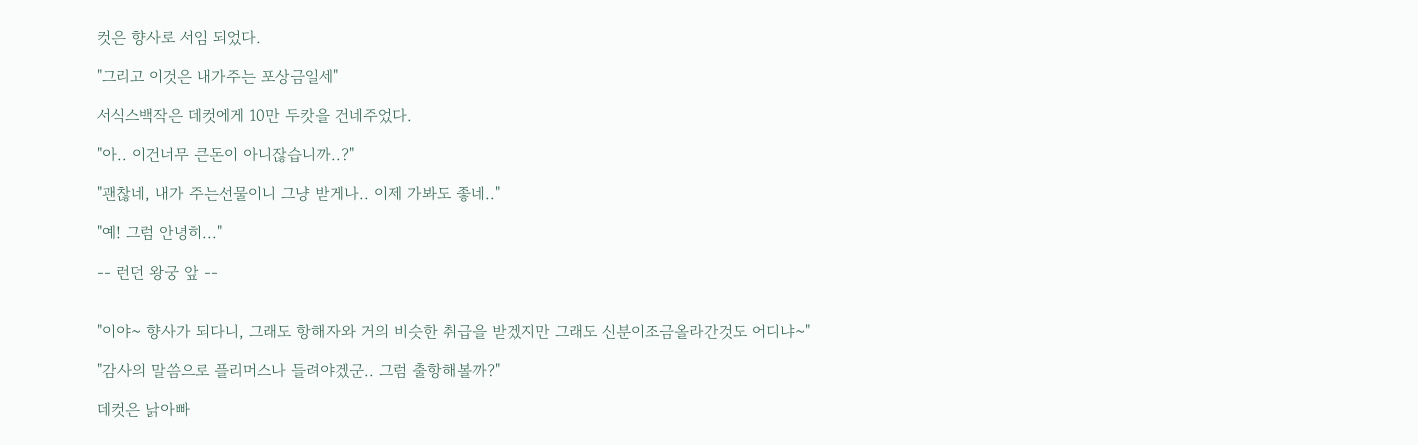컷은 향사로 서임 되었다.

"그리고 이것은 내가주는 포상금일세"

서식스백작은 데컷에게 10만 두캇을 건네주었다.

"아.. 이건너무 큰돈이 아니잖습니까..?"

"괜찮네, 내가 주는선물이니 그냥 받게나.. 이제 가봐도 좋네.."

"예! 그럼 안녕히..."

-- 런던 왕궁 앞 --


"이야~ 향사가 되다니, 그래도 항해자와 거의 비슷한 취급을 받겠지만 그래도 신분이조금올라간것도 어디냐~"

"감사의 말씀으로 플리머스나 들려야겠군.. 그럼 출항해볼까?"

데컷은 낡아빠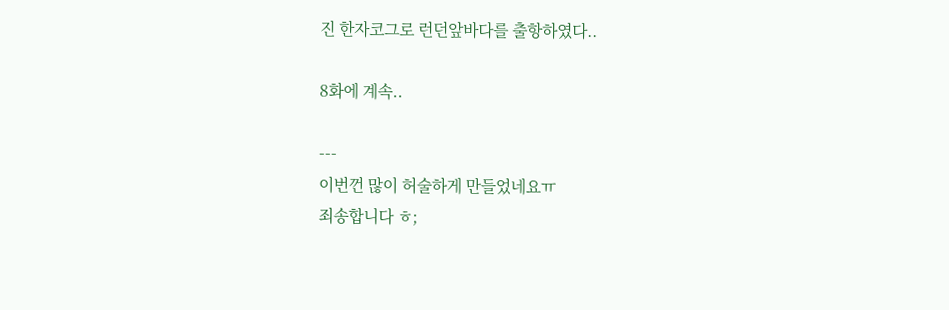진 한자코그로 런던앞바다를 출항하였다..

8화에 계속..

---
이번껀 많이 허술하게 만들었네요ㅠ
죄송합니다 ㅎ;